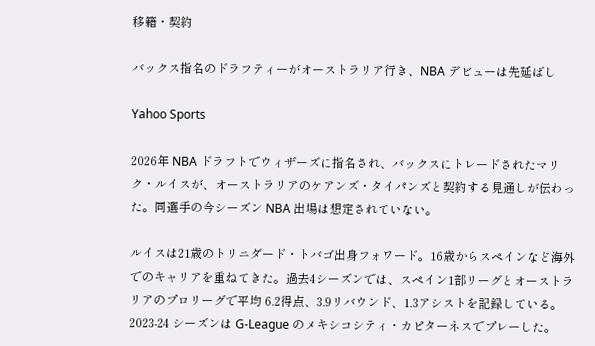移籍・契約

バックス指名のドラフティーがオーストラリア行き、NBA デビューは先延ばし

Yahoo Sports

2026年 NBA ドラフトでウィザーズに指名され、バックスにトレードされたマリク・ルイスが、オーストラリアのケアンズ・タイパンズと契約する見通しが伝わった。同選手の今シーズン NBA 出場は想定されていない。

ルイスは21歳のトリニダード・トバゴ出身フォワード。16歳からスペインなど海外でのキャリアを重ねてきた。過去4シーズンでは、スペイン1部リーグとオーストラリアのプロリーグで平均 6.2得点、3.9リバウンド、1.3アシストを記録している。2023-24 シーズンは G-League のメキシコシティ・カピターネスでプレーした。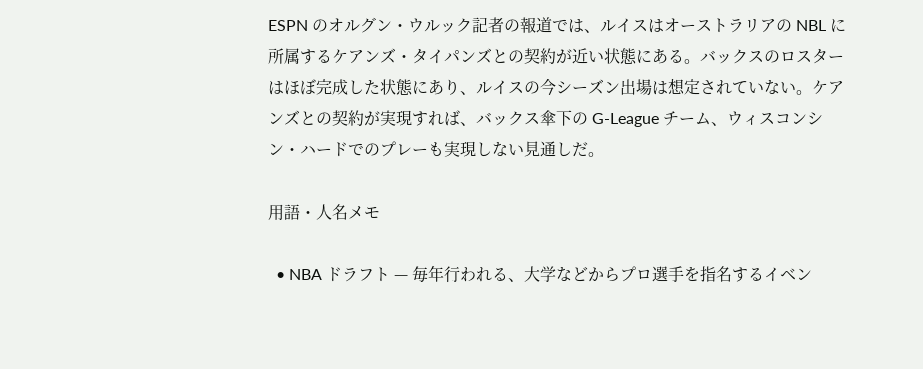ESPN のオルグン・ウルック記者の報道では、ルイスはオーストラリアの NBL に所属するケアンズ・タイパンズとの契約が近い状態にある。バックスのロスターはほぼ完成した状態にあり、ルイスの今シーズン出場は想定されていない。ケアンズとの契約が実現すれば、バックス傘下の G-League チーム、ウィスコンシン・ハードでのプレーも実現しない見通しだ。

用語・人名メモ

  • NBA ドラフト — 毎年行われる、大学などからプロ選手を指名するイベン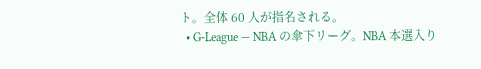ト。全体 60 人が指名される。
  • G-League — NBA の傘下リーグ。NBA 本選入り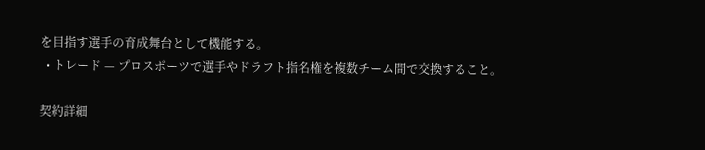を目指す選手の育成舞台として機能する。
  • トレード — プロスポーツで選手やドラフト指名権を複数チーム間で交換すること。

契約詳細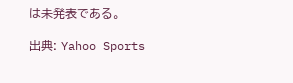は未発表である。

出典: Yahoo Sports